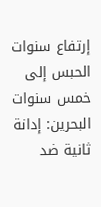إرتفاع سنوات الحبس إلى خمس سنوات
البحرين: إدانة ثانية ضد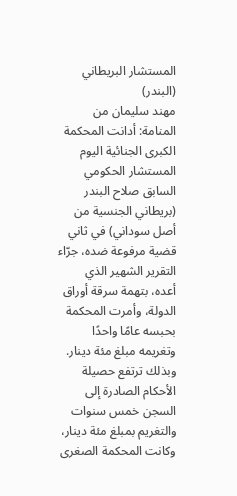المستشار البريطاني (البندر)
مهند سليمان من المنامة: أدانت المحكمة الكبرى الجنائية اليوم المستشار الحكومي السابق صلاح البندر (بريطاني الجنسية من أصل سوداني) في ثاني قضية مرفوعة ضده، جرّاء التقرير الشهير الذي أعده، بتهمة سرقة أوراق الدولة، وأمرت المحكمة بحبسه عامًا واحدًا وتغريمه مبلغ مئة دينار. وبذلك ترتفع حصيلة الأحكام الصادرة إلى السجن خمس سنوات والتغريم بمبلغ مئة دينار، وكانت المحكمة الصغرى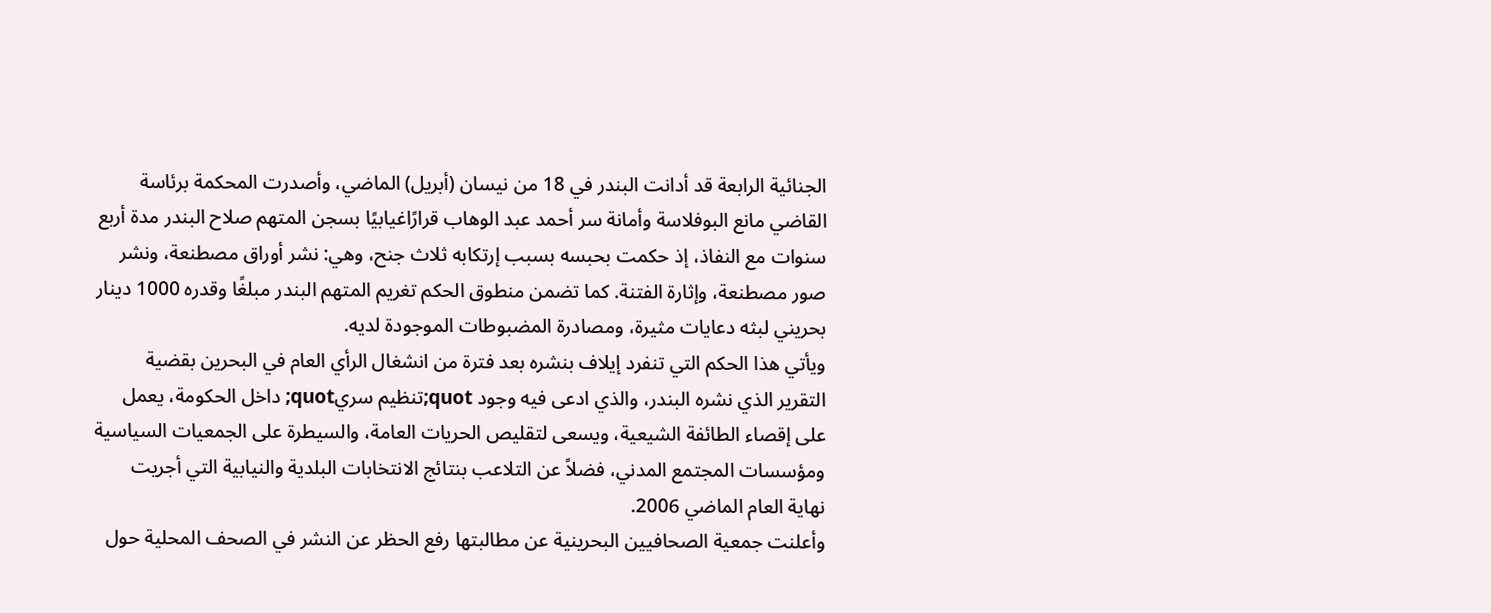الجنائية الرابعة قد أدانت البندر في 18 من نيسان (أبريل) الماضي، وأصدرت المحكمة برئاسة القاضي مانع البوفلاسة وأمانة سر أحمد عبد الوهاب قرارًاغيابيًا بسجن المتهم صلاح البندر مدة أربع سنوات مع النفاذ، إذ حكمت بحبسه بسبب إرتكابه ثلاث جنح، وهي: نشر أوراق مصطنعة، ونشر صور مصطنعة، وإثارة الفتنة. كما تضمن منطوق الحكم تغريم المتهم البندر مبلغًا وقدره 1000 دينار بحريني لبثه دعايات مثيرة، ومصادرة المضبوطات الموجودة لديه.
ويأتي هذا الحكم التي تنفرد إيلاف بنشره بعد فترة من انشغال الرأي العام في البحرين بقضية التقرير الذي نشره البندر، والذي ادعى فيه وجود quot;تنظيم سريquot; داخل الحكومة، يعمل على إقصاء الطائفة الشيعية، ويسعى لتقليص الحريات العامة، والسيطرة على الجمعيات السياسية ومؤسسات المجتمع المدني، فضلاً عن التلاعب بنتائج الانتخابات البلدية والنيابية التي أجريت نهاية العام الماضي 2006.
وأعلنت جمعية الصحافيين البحرينية عن مطالبتها رفع الحظر عن النشر في الصحف المحلية حول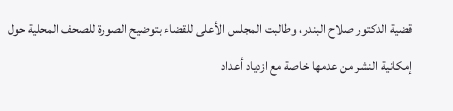قضية الدكتور صلاح البندر، وطالبت المجلس الأعلى للقضاء بتوضيح الصورة للصحف المحلية حول إمكانية النشر من عدمها خاصة مع ازدياد أعداد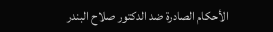الأحكام الصادرة ضد الدكتور صلاح البندر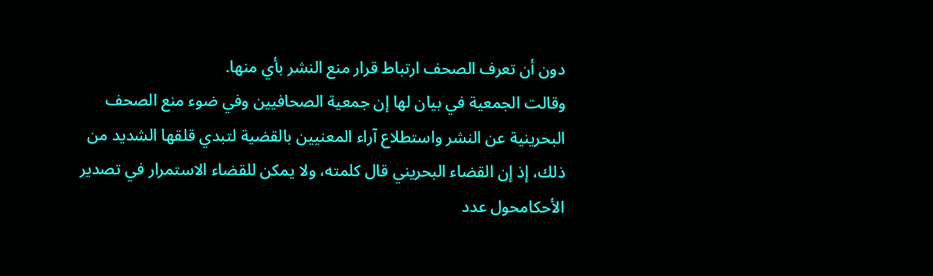دون أن تعرف الصحف ارتباط قرار منع النشر بأي منها.
وقالت الجمعية في بيان لها إن جمعية الصحافيين وفي ضوء منع الصحف البحرينية عن النشر واستطلاع آراء المعنيين بالقضية لتبدي قلقها الشديد من ذلك، إذ إن القضاء البحريني قال كلمته، ولا يمكن للقضاء الاستمرار في تصدير الأحكامحول عدد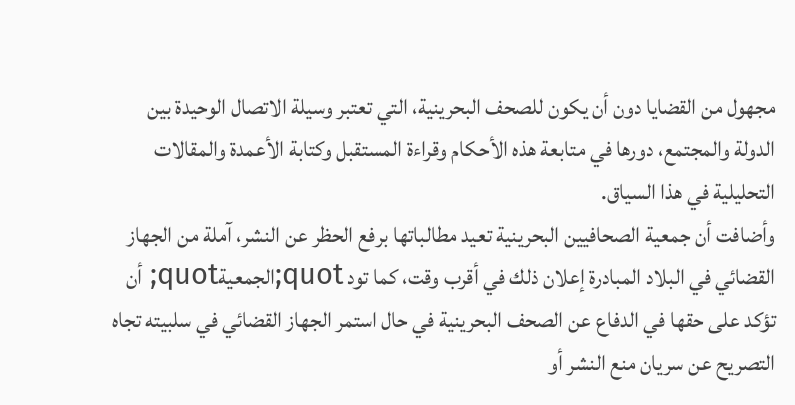مجهول من القضايا دون أن يكون للصحف البحرينية، التي تعتبر وسيلة الاتصال الوحيدة بين الدولة والمجتمع، دورها في متابعة هذه الأحكام وقراءة المستقبل وكتابة الأعمدة والمقالات التحليلية في هذا السياق.
وأضافت أن جمعية الصحافيين البحرينية تعيد مطالباتها برفع الحظر عن النشر، آملة من الجهاز القضائي في البلاد المبادرة إعلان ذلك في أقرب وقت، كما تود quot;الجمعيةquot; أن تؤكد على حقها في الدفاع عن الصحف البحرينية في حال استمر الجهاز القضائي في سلبيته تجاه التصريح عن سريان منع النشر أو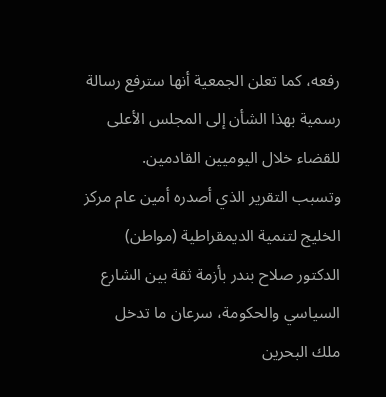رفعه، كما تعلن الجمعية أنها سترفع رسالة رسمية بهذا الشأن إلى المجلس الأعلى للقضاء خلال اليوميين القادمين.
وتسبب التقرير الذي أصدره أمين عام مركز الخليج لتنمية الديمقراطية (مواطن) الدكتور صلاح بندر بأزمة ثقة بين الشارع السياسي والحكومة، سرعان ما تدخل ملك البحرين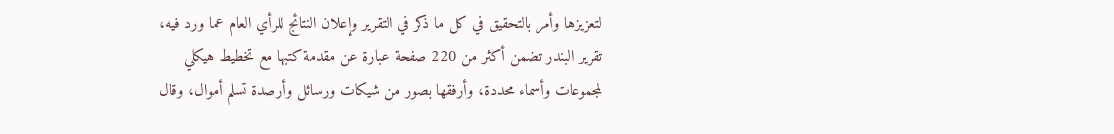لتعزيزها وأمر بالتحقيق في كل ما ذكر في التقرير وإعلان النتائج للرأي العام عما ورد فيه، تقرير البندر تضمن أكثر من 220 صفحة عبارة عن مقدمة كتبها مع تخطيط هيكلي لمجموعات وأسماء محددة، وأرفقها بصور من شيكات ورسائل وأرصدة تسلم أموال، وقال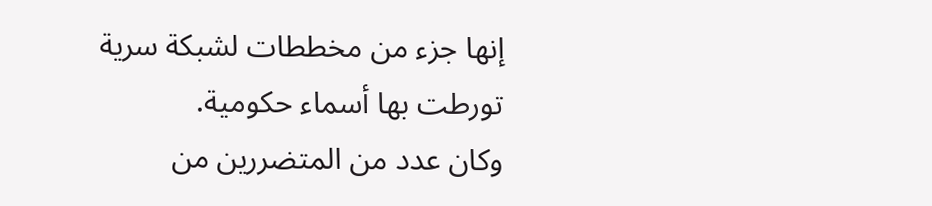إنها جزء من مخططات لشبكة سرية تورطت بها أسماء حكومية.
وكان عدد من المتضررين من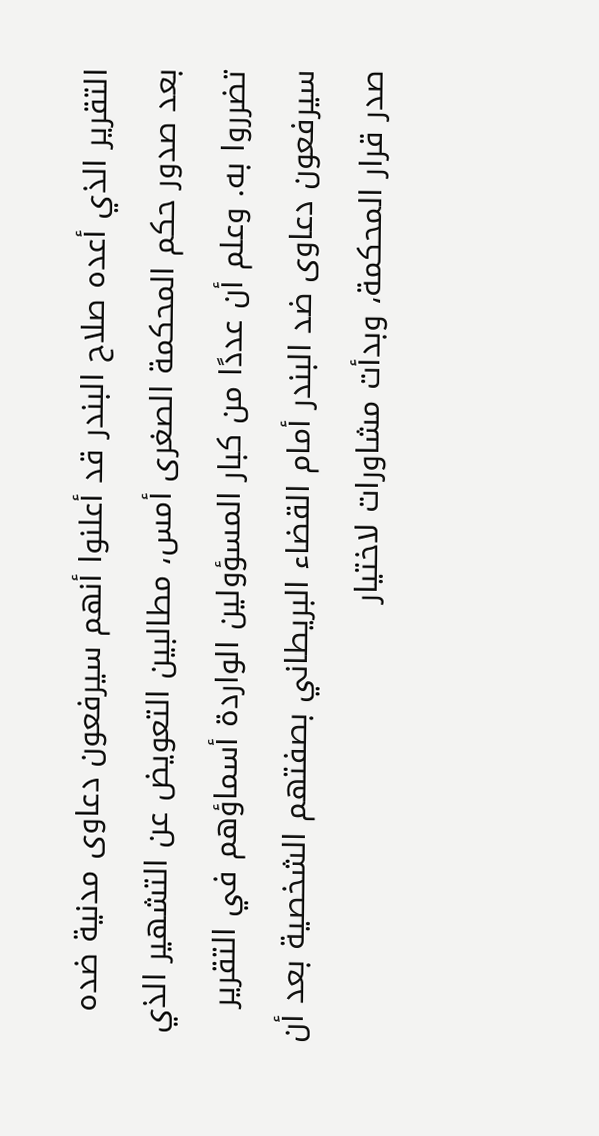التقرير الذي أعده صلاح البندر قد أعلنوا أنهم سيرفعون دعاوى مدنية ضده بعد صدور حكم المحكمة الصغرى أمس، مطالبين التعويض عن التشهير الذي تضرروا به. وعلم أن عددًا من كبار المسؤولين الواردة أسماؤهم في التقرير سيرفعون دعاوى ضد البندر أمام القضاء البريطاني بصفتهم الشخصية بعد أن صدر قرار المحكمة، وبدأت مشاورات لاختيار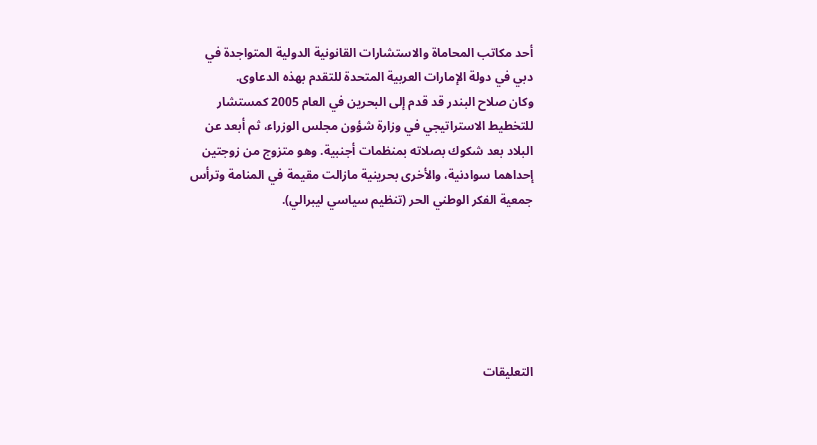أحد مكاتب المحاماة والاستشارات القانونية الدولية المتواجدة في دبي في دولة الإمارات العربية المتحدة للتقدم بهذه الدعاوى.
وكان صلاح البندر قد قدم إلى البحرين في العام 2005 كمستشار للتخطيط الاستراتيجي في وزارة شؤون مجلس الوزراء، ثم أبعد عن البلاد بعد شكوك بصلاته بمنظمات أجنبية. وهو متزوج من زوجتين إحداهما سوادنية، والأخرى بحرينية مازالت مقيمة في المنامة وترأس جمعية الفكر الوطني الحر (تنظيم سياسي ليبرالي).






التعليقات